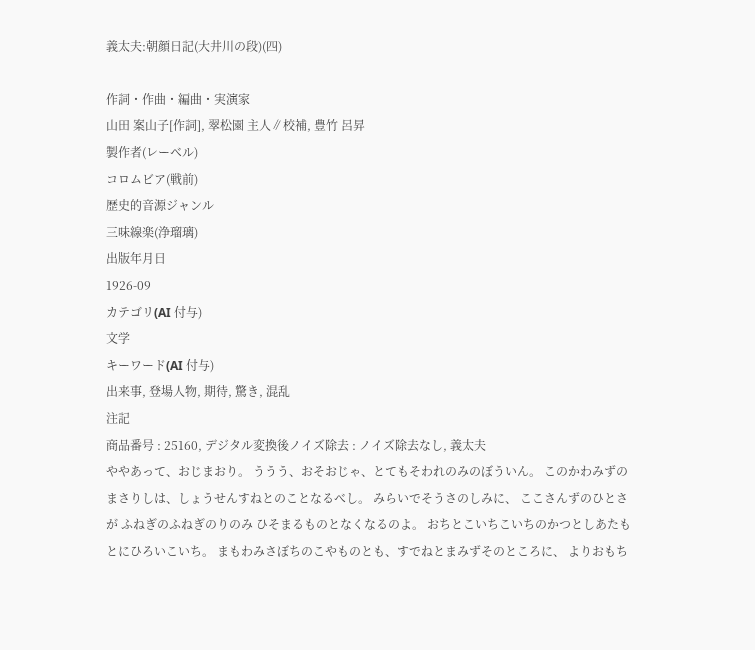義太夫:朝顔日記(大井川の段)(四)

作詞・作曲・編曲・実演家
山田 案山子[作詞], 翠松園 主人∥校補, 豊竹 呂昇
製作者(レーベル)
コロムビア(戦前)
歴史的音源ジャンル
三味線楽(浄瑠璃)
出版年月日
1926-09
カテゴリ(AI 付与)
文学
キーワード(AI 付与)
出来事, 登場人物, 期待, 驚き, 混乱
注記
商品番号 : 25160, デジタル変換後ノイズ除去 : ノイズ除去なし, 義太夫
ややあって、おじまおり。 ううう、おそおじゃ、とてもそわれのみのぼういん。 このかわみずのまさりしは、しょうせんすねとのことなるべし。 みらいでそうさのしみに、 ここさんずのひとさが ふねぎのふねぎのりのみ ひそまるものとなくなるのよ。 おちとこいちこいちのかつとしあたもとにひろいこいち。 まもわみさぼちのこやものとも、すでねとまみずそのところに、 よりおもち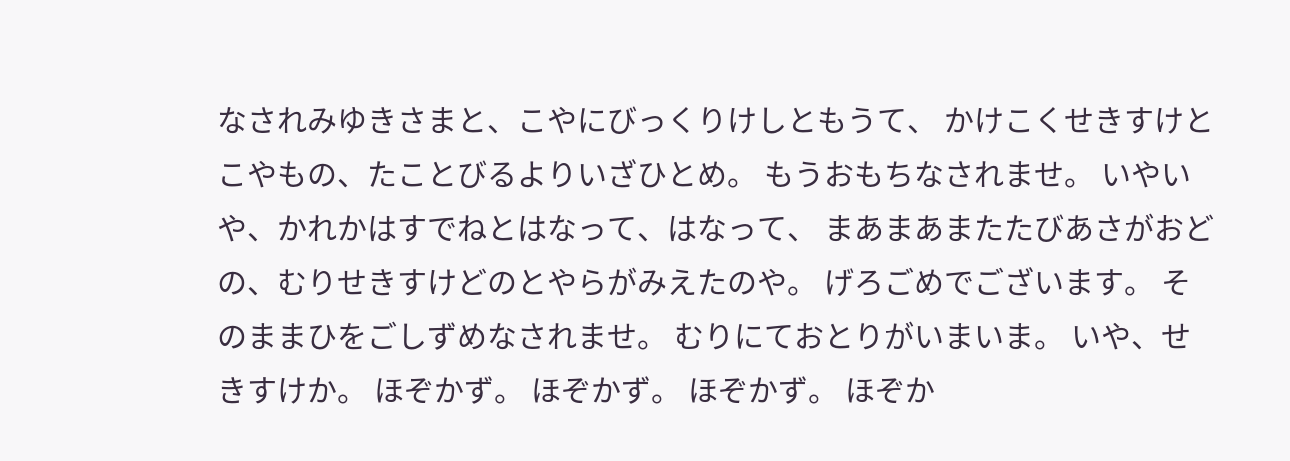なされみゆきさまと、こやにびっくりけしともうて、 かけこくせきすけとこやもの、たことびるよりいざひとめ。 もうおもちなされませ。 いやいや、かれかはすでねとはなって、はなって、 まあまあまたたびあさがおどの、むりせきすけどのとやらがみえたのや。 げろごめでございます。 そのままひをごしずめなされませ。 むりにておとりがいまいま。 いや、せきすけか。 ほぞかず。 ほぞかず。 ほぞかず。 ほぞか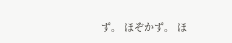ず。 ほぞかず。 ほ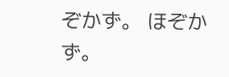ぞかず。 ほぞかず。